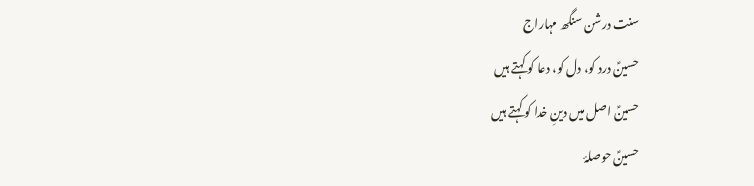سنت درشن سنگھ مہاراج
حسینؑ درد کو، دل کو، دعا کو کہتے ہیں
حسینؑ اصل میں دینِ خدا کو کہتے ہیں
حسینؑ حوصلۂ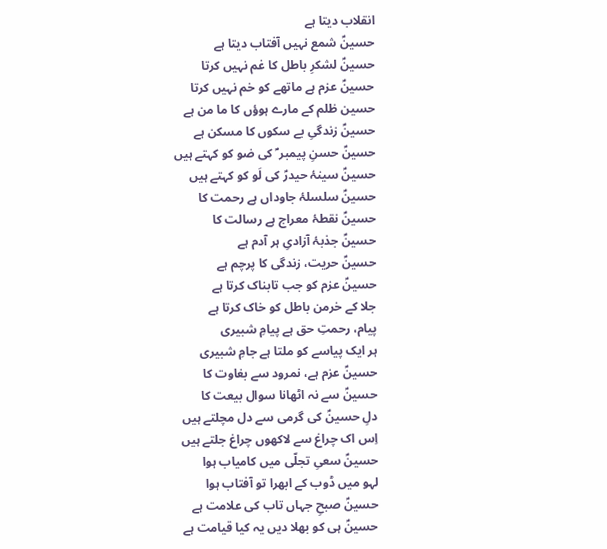انقلاب دیتا ہے
حسینؑ شمع نہیں آفتاب دیتا ہے
حسینؑ لشکرِ باطل کا غم نہیں کرتا
حسینؑ عزم ہے ماتھے کو خم نہیں کرتا
حسین ظلم کے مارے ہوؤں کا ما من ہے
حسینؑ زندگیِ بے سکوں کا مسکن ہے
حسینؑ حسنِ پیمبر ؐ کی ضو کو کہتے ہیں
حسینؑ سینۂ حیدرؑ کی لَو کو کہتے ہیں
حسینؑ سلسلۂ جاوداں ہے رحمت کا
حسینؑ نقطۂ معراج ہے رسالت کا
حسینؑ جذبۂ آزادیِ ہر آدم ہے
حسینؑ حریت، زندگی کا پرچم ہے
حسینؑ عزم کو جب تابناک کرتا ہے
جلا کے خرمن باطل کو خاک کرتا ہے
پیام، رحمتِ حق ہے پیامِ شبیری
ہر ایک پیاسے کو ملتا ہے جامِ شبیری
حسینؑ عزم ہے، نمرود سے بغاوت کا
حسینؑ سے نہ اٹھانا سوال بیعت کا
دلِ حسینؑ کی گرمی سے دل مچلتے ہیں
اِس اک چراغ سے لاکھوں چراغ جلتے ہیں
حسینؑ سعیِ تجلّی میں کامیاب ہوا
لہو میں ڈوب کے ابھرا تو آفتاب ہوا
حسینؑ صبحِ جہاں تاب کی علامت ہے
حسینؑ ہی کو بھلا دیں یہ کیا قیامت ہے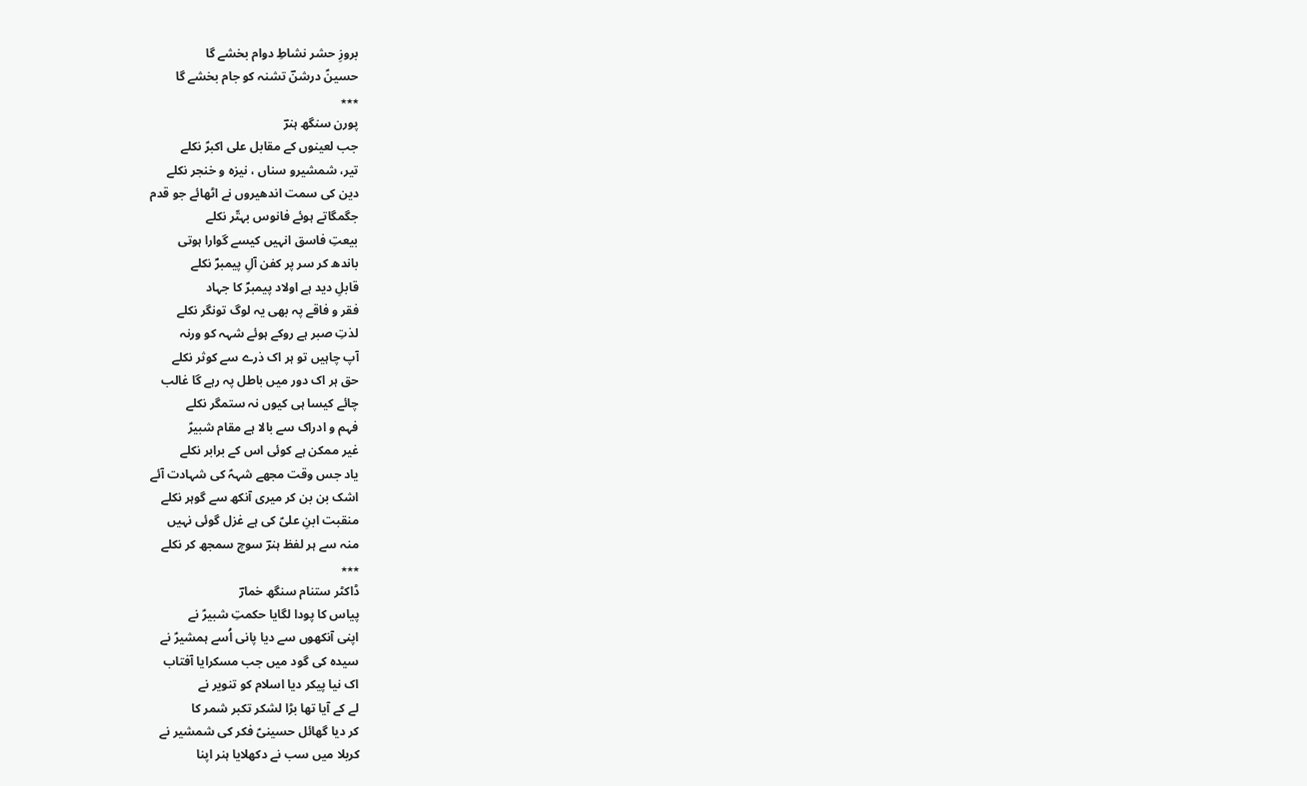بروزِ حشر نشاطِ دوام بخشے گا
حسینؑ درشنؔ تشنہ کو جام بخشے گا
٭٭٭
پورن سنگھ ہنرؔ
جب لعینوں کے مقابل علی اکبرؑ نکلے
تیر، شمشیرو سناں ، نیزہ و خنجر نکلے
دین کی سمت اندھیروں نے اٹھائے جو قدم
جگمگاتے ہوئے فانوس بہتّر نکلے
بیعتِ فاسق انہیں کیسے گوارا ہوتی
باندھ کر سر پر کفن آلِ پیمبرؐ نکلے
قابلِ دید ہے اولاد پیمبرؐ کا جہاد
فقر و فاقے پہ بھی یہ لوگ تونگر نکلے
لذتِ صبر ہے روکے ہوئے شہہ کو ورنہ
آپ چاہیں تو ہر اک ذرے سے کوثر نکلے
حق ہر اک دور میں باطل پہ رہے گا غالب
چائے کیسا ہی کیوں نہ ستمگر نکلے
فہم و ادراک سے بالا ہے مقام شبیرؑ
غیر ممکن ہے کوئی اس کے برابر نکلے
یاد جس وقت مجھے شہہؑ کی شہادت آئے
اشک بن بن کر میری آنکھ سے گوہر نکلے
منقبت ابنِ علیؑ کی ہے غزل گوئی نہیں
منہ سے ہر لفظ ہنرؔ سوچ سمجھ کر نکلے
٭٭٭
ڈاکٹر ستنام سنگھ خمارؔ
پیاس کا پودا لگایا حکمتِ شبیرؑ نے
اپنی آنکھوں سے دیا پانی اُسے ہمشیرؑ نے
سیدہ کی گود میں جب مسکرایا آفتاب
اک نیا پیکر دیا اسلام کو تنویر نے
لے کے آیا تھا بڑا لشکر تکبر شمر کا
کر دیا گھائل حسینیؑ فکر کی شمشیر نے
کربلا میں سب نے دکھلایا ہنر اپنا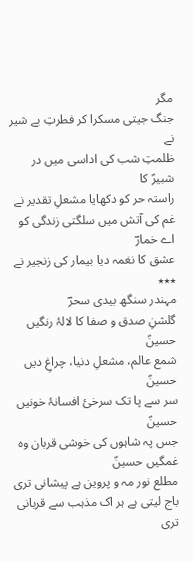مگر
جنگ جیتی مسکرا کر فطرتِ بے شیر نے
ظلمتِ شب کی اداسی میں در شبیرؑ کا
راستہ حر کو دکھایا مشعلِ تقدیر نے
غم کی آتش میں سلگتی زندگی کو اے خمارؔ
عشق کا نغمہ دیا بیمار کی زنجیر نے
٭٭٭
مہندر سنگھ بیدی سحرؔ
گلشنِ صدق و صفا کا لالۂ رنگیں حسینؑ
شمع عالم، مشعلِ دنیا، چراغِ دیں حسینؑ
سر سے پا تک سرخیٔ افسانۂ خونیں حسینؑ
جس پہ شاہوں کی خوشی قربان وہ غمگیں حسینؑ
مطلع نور مہ و پروین ہے پیشانی تری
باج لیتی ہے ہر اک مذہب سے قربانی تری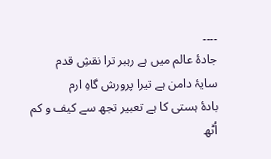۔۔۔۔
جادۂ عالم میں ہے رہبر ترا نقشِ قدم
سایۂ دامن ہے تیرا پرورش گاہِ ارم
بادۂ ہستی کا ہے تعبیر تجھ سے کیف و کم
اُٹھ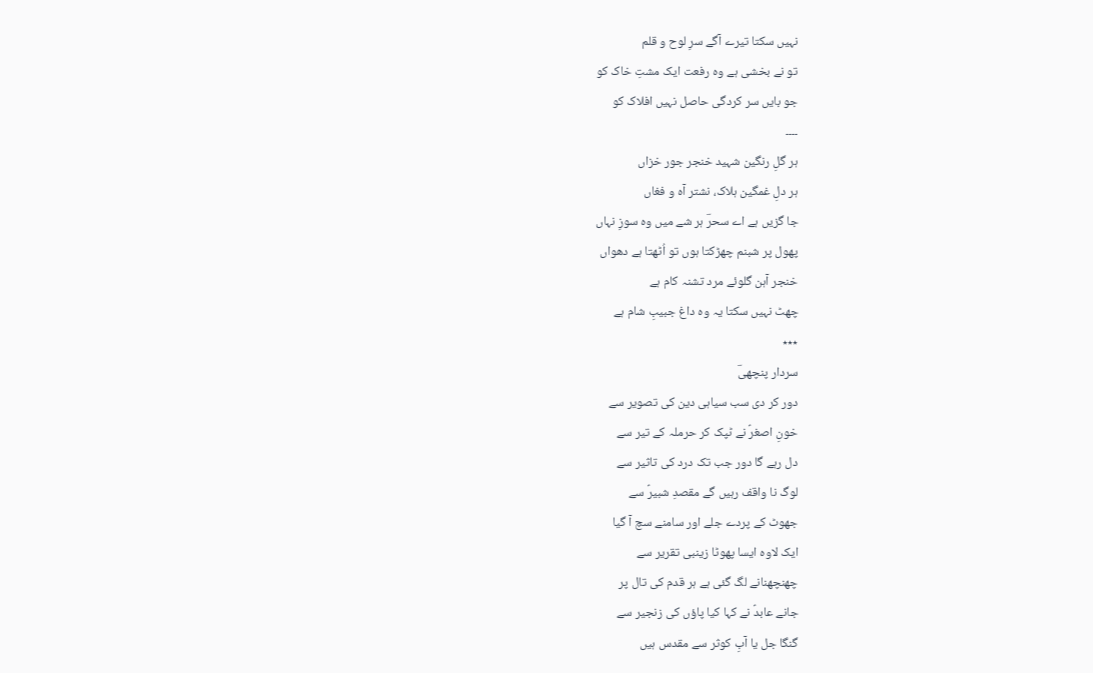نہیں سکتا تیرے آگے سرِ لوح و قلم
تو نے بخشی ہے وہ رفعت ایک مشتِ خاک کو
جو بایں سر کردگی حاصل نہیں افلاک کو
۔۔۔۔
ہر گلِ رنگین شہید خنجر جور خزاں
ہر دلِ غمگین ہلاک، نشتر آہ و فغاں
جا گزیں ہے اے سحرؔ ہر شے میں وہ سوزِ نہاں
پھول پر شبنم چھڑکتا ہوں تو اُٹھتا ہے دھواں
خنجر آہن گلوئے مرد تشنہ کام ہے
چھٹ نہیں سکتا یہ وہ داغ جبیبِ شام ہے
٭٭٭
سردار پنچھیؔ
دور کر دی سب سیاہی دین کی تصویر سے
خونِ اصغرؑ نے ٹپک کر حرملہ کے تیر سے
دل رہے گا دور جب تک درد کی تاثیر سے
لوگ نا واقف رہیں گے مقصدِ شبیرؑ سے
جھوٹ کے پردے جلے اور سامنے سچ آ گیا
ایک لاوہ ایسا پھوٹا زینبی تقریر سے
چھنچھنانے لگ گئی ہے ہر قدم کی تال پر
جانے عابدؑ نے کہا کیا پاؤں کی زنجیر سے
گنگا جل یا آبِ کوثر سے مقدس ہیں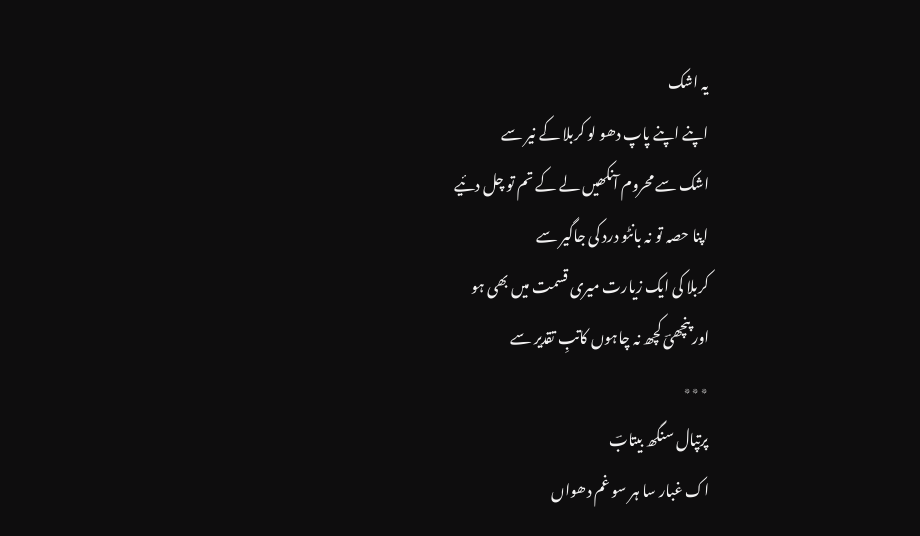یہ اشک
اپنے اپنے پاپ دھو لو کربلا کے نیر سے
اشک سے محروم آنکھیں لے کے تم تو چل دئیے
اپنا حصہ تو نہ بانٹو درد کی جاگیر سے
کربلا کی ایک زیارت میری قسمت میں بھی ہو
اور پنچھیؔ کچھ نہ چاہوں کاتبِ تقدیر سے
٭٭٭
پرتپال سنگھ بیتابؔ
اک غبار سا ہر سو غم دھواں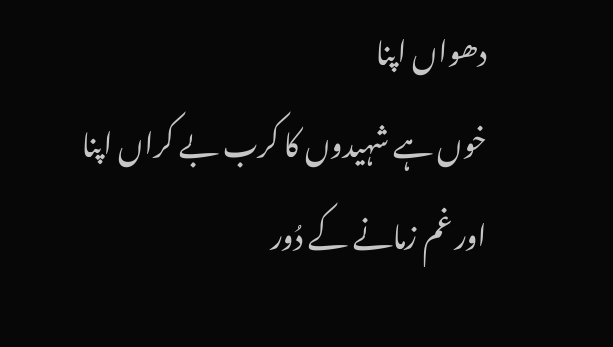دھواں اپنا
خوں ہے شہیدوں کا کرب بے کراں اپنا
اور غم زمانے کے دُور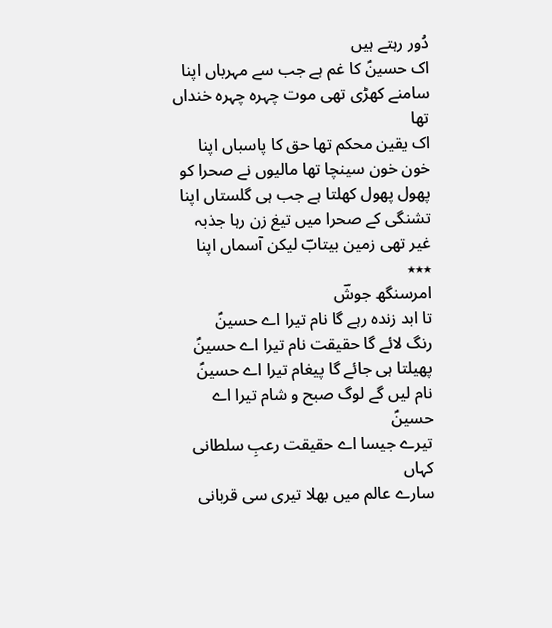دُور رہتے ہیں
اک حسینؑ کا غم ہے جب سے مہرباں اپنا
سامنے کھڑی تھی موت چہرہ چہرہ خنداں تھا
اک یقین محکم تھا حق کا پاسباں اپنا
خون خون سینچا تھا مالیوں نے صحرا کو
پھول پھول کھلتا ہے جب ہی گلستاں اپنا
تشنگی کے صحرا میں تیغ زن رہا جذبہ
غیر تھی زمین بیتابؔ لیکن آسماں اپنا
٭٭٭
امرسنگھ جوشؔ
تا ابد زندہ رہے گا نام تیرا اے حسینؑ
رنگ لائے گا حقیقت نام تیرا اے حسینؑ
پھیلتا ہی جائے گا پیغام تیرا اے حسینؑ
نام لیں گے لوگ صبح و شام تیرا اے حسینؑ
تیرے جیسا اے حقیقت رعبِ سلطانی کہاں
سارے عالم میں بھلا تیری سی قربانی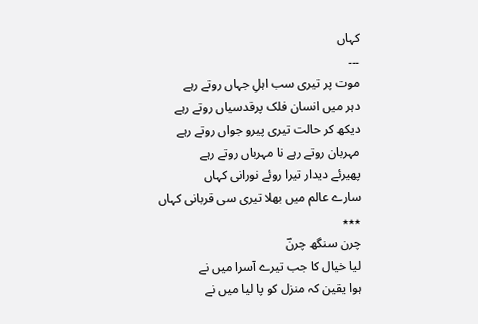کہاں
۔۔۔
موت پر تیری سب اہلِ جہاں روتے رہے
دہر میں انسان فلک پرقدسیاں روتے رہے
دیکھ کر حالت تیری پیرو جواں روتے رہے
مہربان روتے رہے نا مہرباں روتے رہے
پھیرئے دیدار تیرا روئے نورانی کہاں
سارے عالم میں بھلا تیری سی قربانی کہاں
٭٭٭
چرن سنگھ چرنؔ
لیا خیال کا جب تیرے آسرا میں نے
ہوا یقین کہ منزل کو پا لیا میں نے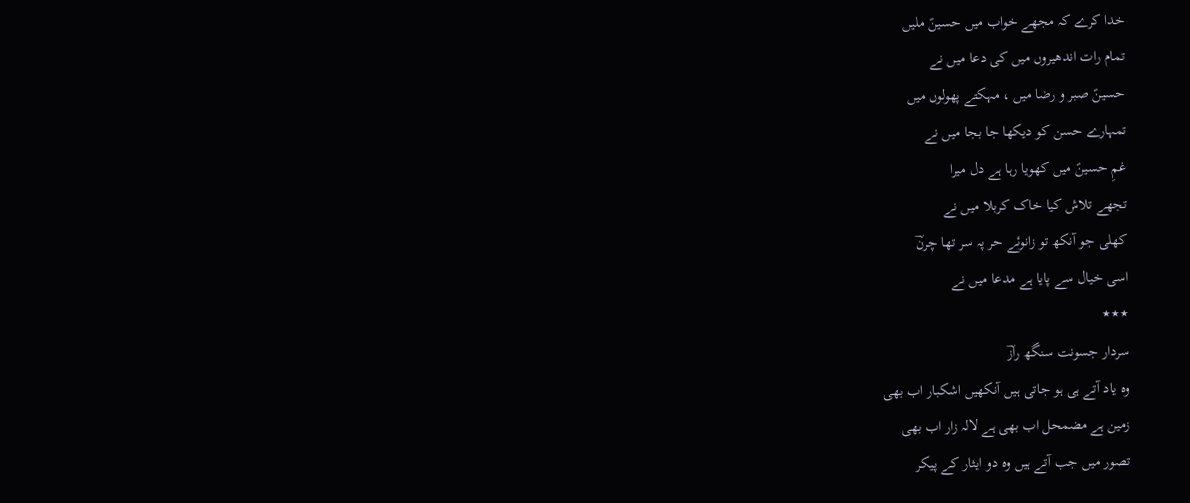خدا کرے کہ مجھے خواب میں حسینؑ ملیں
تمام رات اندھیروں میں کی دعا میں نے
حسینؑ صبر و رضا میں ، مہکتے پھولوں میں
تمہارے حسن کو دیکھا جا بجا میں نے
غمِ حسینؑ میں کھویا رہا ہے دل میرا
تجھے تلاش کیا خاک کربلا میں نے
کھلی جو آنکھ تو زانوئے حر پہ سر تھا چرنؔ
اسی خیال سے پایا ہے مدعا میں نے
٭٭٭
سردار جسونت سنگھ رازؔ
وہ یاد آتے ہی ہو جاتی ہیں آنکھیں اشکبار اب بھی
زمین ہے مضمحل اب بھی ہے لالہ زار اب بھی
تصور میں جب آتے ہیں وہ دو ایثار کے پیکر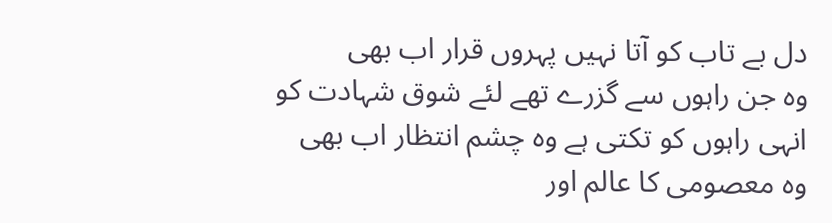دل بے تاب کو آتا نہیں پہروں قرار اب بھی
وہ جن راہوں سے گزرے تھے لئے شوق شہادت کو
انہی راہوں کو تکتی ہے وہ چشم انتظار اب بھی
وہ معصومی کا عالم اور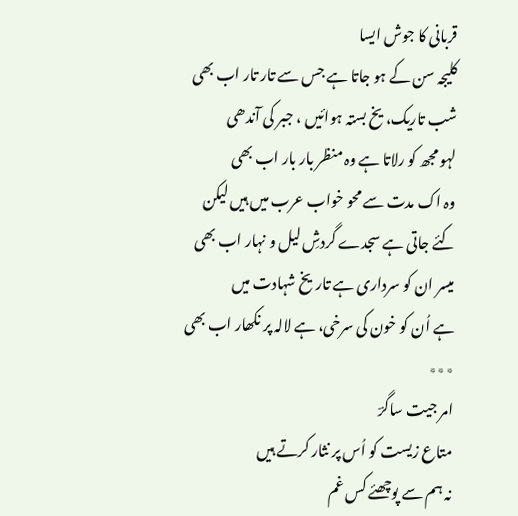قربانی کا جوش ایسا
کلیجہ سن کے ہو جاتا ہے جس سے تار تار اب بھی
شب تاریک، یخ بستہ ہوائیں ، جبر کی آندھی
لہو مجھ کو رلاتا ہے وہ منظر بار بار اب بھی
وہ اک مدت سے محو خواب عرب میں ہیں لیکن
کئے جاتی ہے سجدے گردشِ لیل و نہار اب بھی
میسر ان کو سرداری ہے تاریخ شہادت میں
ہے اُن کو خون کی سرخی، ہے لالہ پر نکھار اب بھی
٭٭٭
امر جیت ساگرؔ
متاع زیست کو اُس پر نثار کرتے ہیں
نہ ہم سے پوچھئے کس غم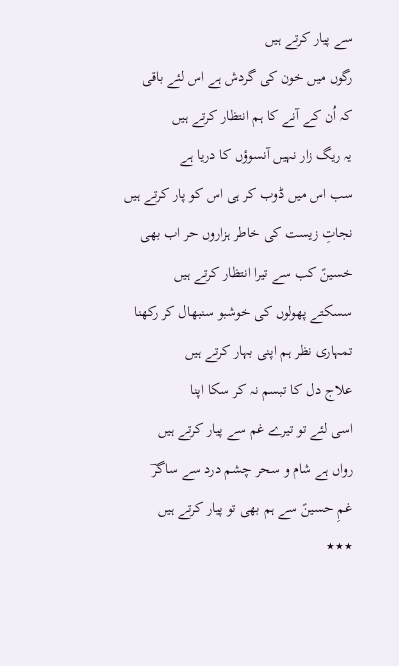سے پیار کرتے ہیں
رگوں میں خون کی گردش ہے اس لئے باقی
کہ اُن کے آنے کا ہم انتظار کرتے ہیں
یہ ریگ زار نہیں آنسوؤں کا دریا ہے
سب اس میں ڈوب کر ہی اس کو پار کرتے ہیں
نجاتِ زیست کی خاطر ہزاروں حر اب بھی
خسینؑ کب سے تیرا انتظار کرتے ہیں
سسکتے پھولوں کی خوشبو سنبھال کر رکھنا
تمہاری نظر ہم اپنی بہار کرتے ہیں
علاج دل کا تبسم نہ کر سکا اپنا
اسی لئے تو تیرے غم سے پیار کرتے ہیں
رواں ہے شام و سحر چشم درد سے ساگرؔ
غمِ حسینؑ سے ہم بھی تو پیار کرتے ہیں
٭٭٭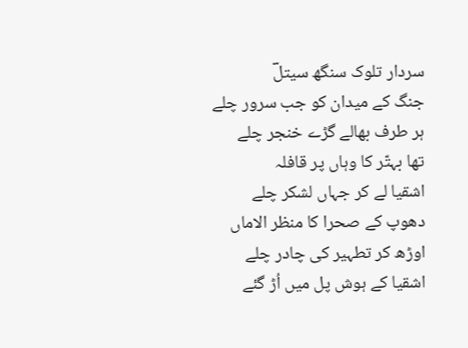سردار تلوک سنگھ سیتلؔ
جنگ کے میدان کو جب سرور چلے
ہر طرف بھالے گڑے خنجر چلے
تھا بہتّر کا وہاں پر قافلہ
اشقیا لے کر جہاں لشکر چلے
دھوپ کے صحرا کا منظر الاماں
اوڑھ کر تطہیر کی چادر چلے
اشقیا کے ہوش پل میں اُڑ گئے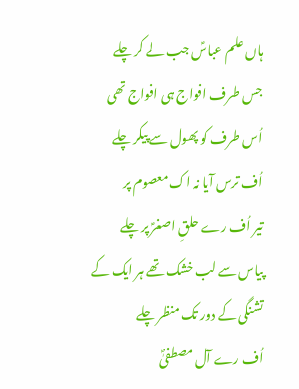ہاں علم عباسؑ جب لے کر چلے
جس طرف افواج ہی افواج تھی
اُس طرف کو پھول سے پیکر چلے
اُف ترس آیا نہ اک معصوم پر
تیر اُف رے حلقِ اصغرؑ پر چلے
پیاس سے لب خشک تھے ہر ایک کے
تشنگی کے دور تک منظر چلے
اُف رے آل مصطفیٰؐ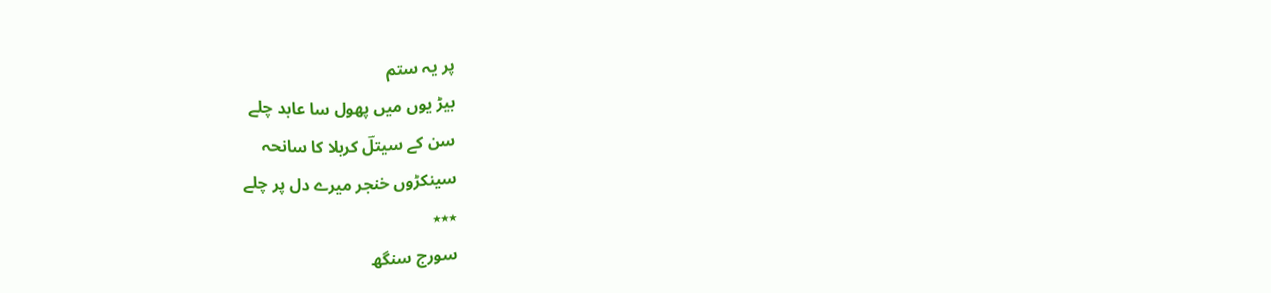پر یہ ستم
بیڑ یوں میں پھول سا عابد چلے
سن کے سیتلؔ کربلا کا سانحہ
سینکڑوں خنجر میرے دل پر چلے
٭٭٭
سورج سنگھ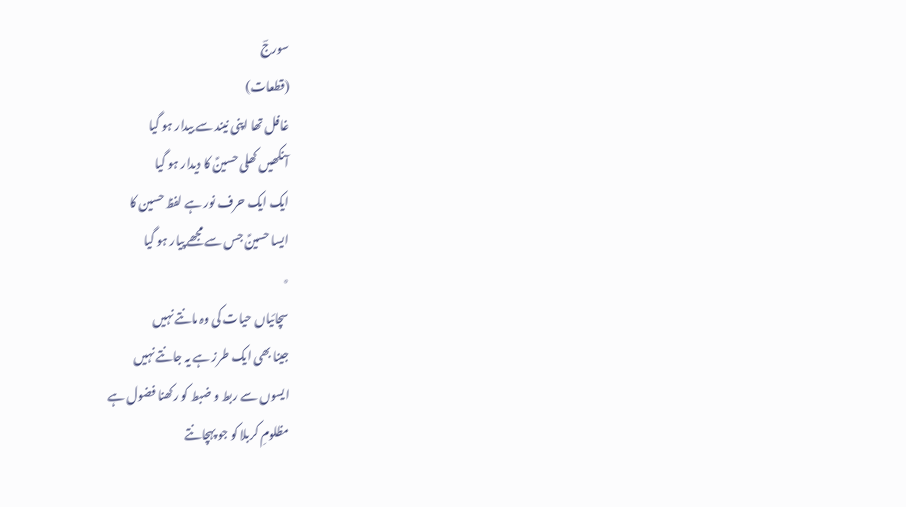سورجؔ
(قطعات)
غافل تھا اپنی نیند سے بیدار ہو گیا
آنکھیں کھلی حسینؑ کا دیدار ہو گیا
ایک ایک حرف نور ہے لفظ حسین کا
ایسا حسینؑ جس سے مجھے پیار ہو گیا
٭
سچائیاں حیات کی وہ مانتے نہیں
جینا بھی ایک طرز ہے یہ جانتے نہیں
ایسوں سے ربط و ضبط کو رکھنا فضول ہے
مظلومِ کربلا کو جو پہچانتے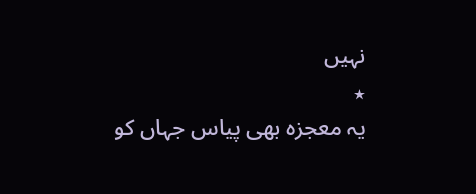نہیں
٭
یہ معجزہ بھی پیاس جہاں کو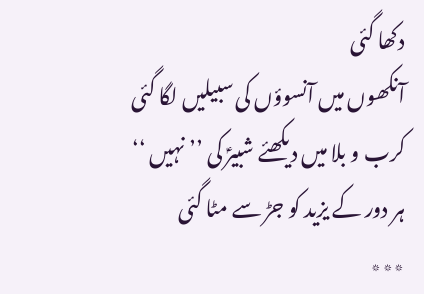دکھا گئی
آنکھوں میں آنسوؤں کی سبیلیں لگا گئی
کرب و بلا میں دیکھئے شبیرؑ کی ’’ نہیں ‘‘
ہر دور کے یزید کو جڑ سے مٹا گئی
٭٭٭